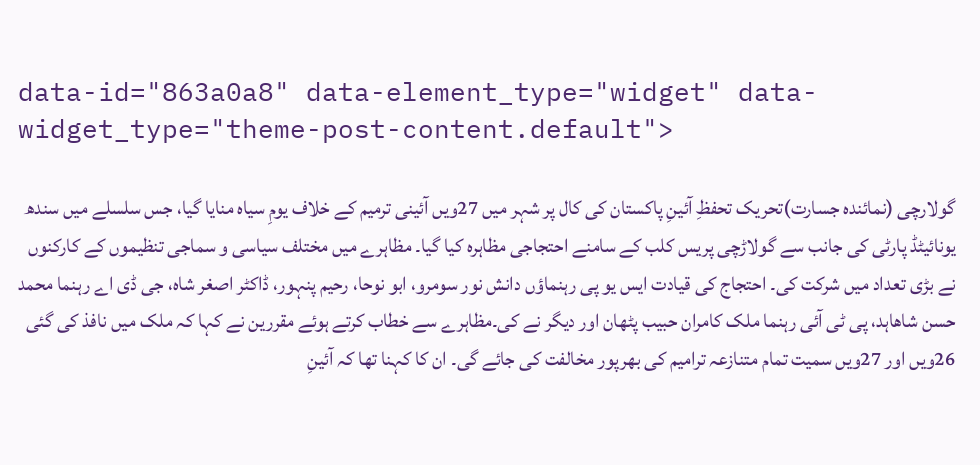data-id="863a0a8" data-element_type="widget" data-widget_type="theme-post-content.default">

گولارچی (نمائندہ جسارت)تحریک تحفظِ آئینِ پاکستان کی کال پر شہر میں 27ویں آئینی ترمیم کے خلاف یومِ سیاہ منایا گیا، جس سلسلے میں سندھ یونائیٹڈ پارٹی کی جانب سے گولاڑچی پریس کلب کے سامنے احتجاجی مظاہرہ کیا گیا۔ مظاہرے میں مختلف سیاسی و سماجی تنظیموں کے کارکنوں نے بڑی تعداد میں شرکت کی۔ احتجاج کی قیادت ایس یو پی رہنماؤں دانش نور سومرو، ابو نوحا، رحیم پنہور، ڈاکٹر اصغر شاہ، جی ڈی اے رہنما محمد حسن شاھاہد، پی ٹی آئی رہنما ملک کامران حبیب پٹھان اور دیگر نے کی۔مظاہرے سے خطاب کرتے ہوئے مقررین نے کہا کہ ملک میں نافذ کی گئی 26ویں اور 27ویں سمیت تمام متنازعہ ترامیم کی بھرپور مخالفت کی جائے گی۔ ان کا کہنا تھا کہ آئینِ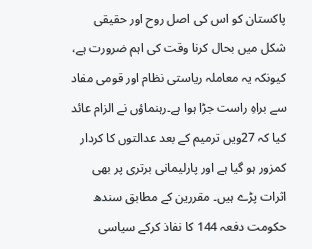پاکستان کو اس کی اصل روح اور حقیقی شکل میں بحال کرنا وقت کی اہم ضرورت ہے، کیونکہ یہ معاملہ ریاستی نظام اور قومی مفاد سے براہِ راست جڑا ہوا ہے۔رہنماؤں نے الزام عائد کیا کہ 27ویں ترمیم کے بعد عدالتوں کا کردار کمزور ہو گیا ہے اور پارلیمانی برتری پر بھی اثرات پڑے ہیں۔ مقررین کے مطابق سندھ حکومت دفعہ 144 کا نفاذ کرکے سیاسی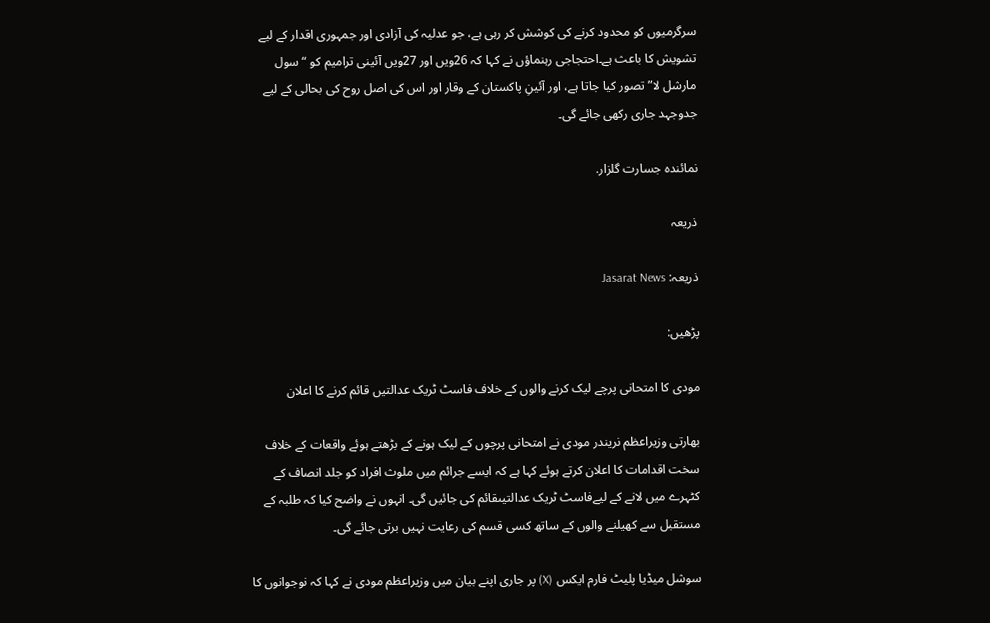سرگرمیوں کو محدود کرنے کی کوشش کر رہی ہے، جو عدلیہ کی آزادی اور جمہوری اقدار کے لیے تشویش کا باعث ہے۔احتجاجی رہنماؤں نے کہا کہ 26ویں اور 27ویں آئینی ترامیم کو “سول مارشل لا” تصور کیا جاتا ہے، اور آئینِ پاکستان کے وقار اور اس کی اصل روح کی بحالی کے لیے جدوجہد جاری رکھی جائے گی۔

نمائندہ جسارت گلزار.

ذریعہ

ذریعہ: Jasarat News

پڑھیں:

مودی کا امتحانی پرچے لیک کرنے والوں کے خلاف فاسٹ ٹریک عدالتیں قائم کرنے کا اعلان

بھارتی وزیراعظم نریندر مودی نے امتحانی پرچوں کے لیک ہونے کے بڑھتے ہوئے واقعات کے خلاف سخت اقدامات کا اعلان کرتے ہوئے کہا ہے کہ ایسے جرائم میں ملوث افراد کو جلد انصاف کے کٹہرے میں لانے کے لیےفاسٹ ٹریک عدالتیںقائم کی جائیں گی۔ انہوں نے واضح کیا کہ طلبہ کے مستقبل سے کھیلنے والوں کے ساتھ کسی قسم کی رعایت نہیں برتی جائے گی۔

سوشل میڈیا پلیٹ فارم ایکس (X) پر جاری اپنے بیان میں وزیراعظم مودی نے کہا کہ نوجوانوں کا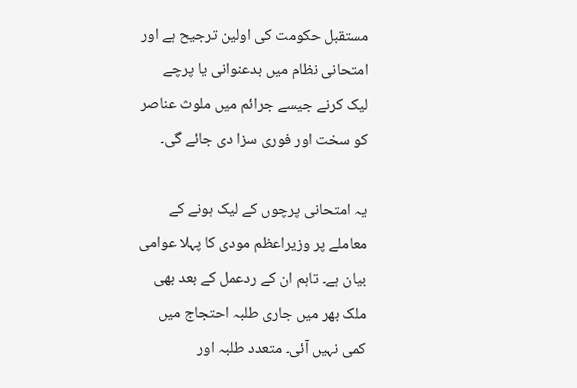مستقبل حکومت کی اولین ترجیح ہے اور امتحانی نظام میں بدعنوانی یا پرچے لیک کرنے جیسے جرائم میں ملوث عناصر کو سخت اور فوری سزا دی جائے گی۔

یہ امتحانی پرچوں کے لیک ہونے کے معاملے پر وزیراعظم مودی کا پہلا عوامی بیان ہے۔ تاہم ان کے ردعمل کے بعد بھی ملک بھر میں جاری طلبہ احتجاج میں کمی نہیں آئی۔ متعدد طلبہ اور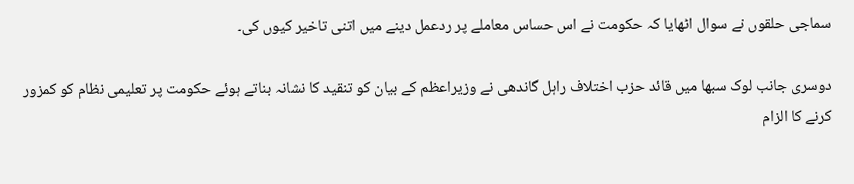سماجی حلقوں نے سوال اٹھایا کہ حکومت نے اس حساس معاملے پر ردعمل دینے میں اتنی تاخیر کیوں کی۔

دوسری جانب لوک سبھا میں قائد حزب اختلاف راہل گاندھی نے وزیراعظم کے بیان کو تنقید کا نشانہ بناتے ہوئے حکومت پر تعلیمی نظام کو کمزور کرنے کا الزام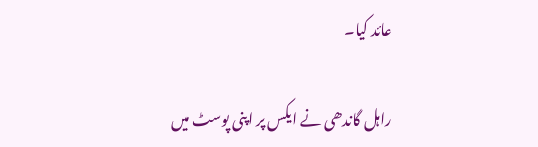عائد کیا۔

راہل گاندھی نے ایکس پر اپنی پوسٹ میں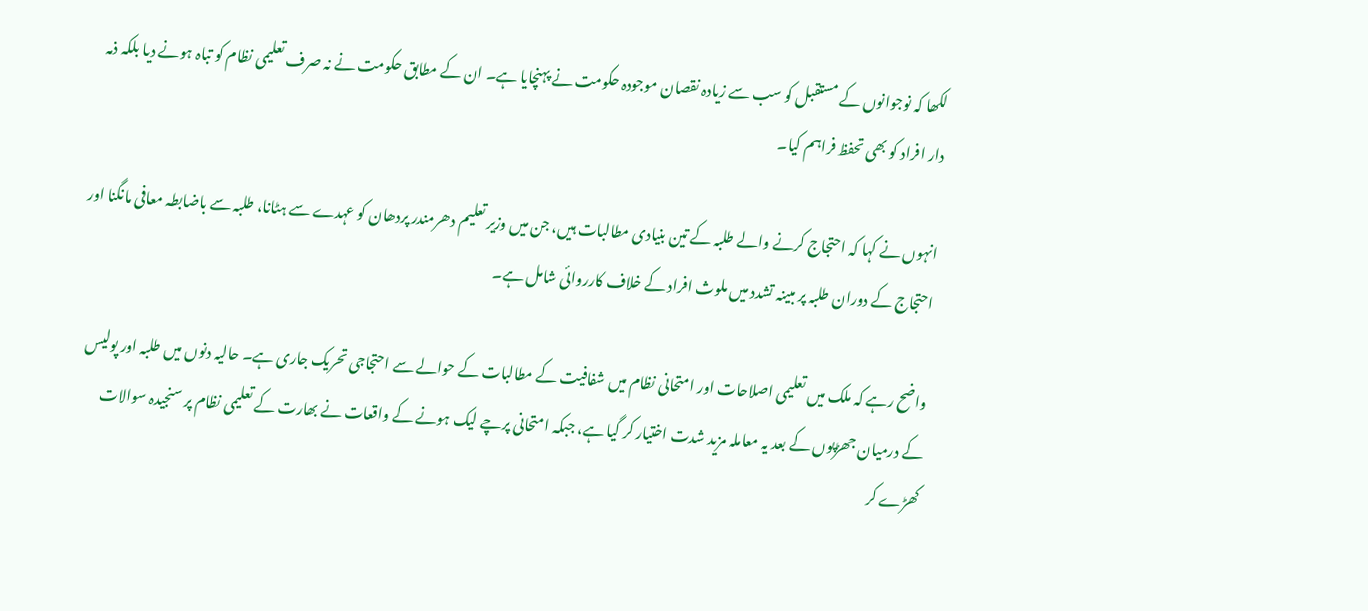لکھا کہ نوجوانوں کے مستقبل کو سب سے زیادہ نقصان موجودہ حکومت نے پہنچایا ہے۔ ان کے مطابق حکومت نے نہ صرف تعلیمی نظام کو تباہ ہونے دیا بلکہ ذمہ دار افراد کو بھی تحفظ فراہم کیا۔

انہوں نے کہا کہ احتجاج کرنے والے طلبہ کے تین بنیادی مطالبات ہیں، جن میں وزیر تعلیم دھرمندر پردھان کو عہدے سے ہٹانا، طلبہ سے باضابطہ معافی مانگنا اور احتجاج کے دوران طلبہ پر مبینہ تشدد میں ملوث افراد کے خلاف کارروائی شامل ہے۔

واضح رہے کہ ملک میں تعلیمی اصلاحات اور امتحانی نظام میں شفافیت کے مطالبات کے حوالے سے احتجاجی تحریک جاری ہے۔ حالیہ دنوں میں طلبہ اور پولیس کے درمیان جھڑپوں کے بعد یہ معاملہ مزید شدت اختیار کر گیا ہے، جبکہ امتحانی پرچے لیک ہونے کے واقعات نے بھارت کے تعلیمی نظام پر سنجیدہ سوالات کھڑے کر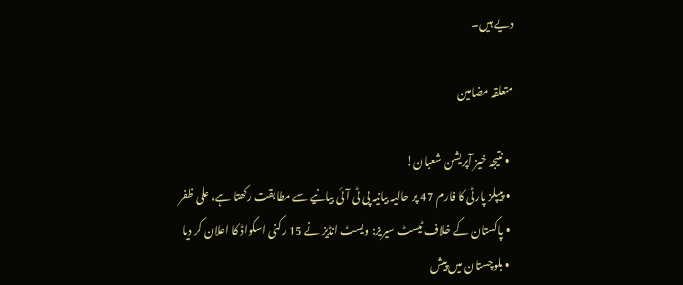دیے ہیں۔

متعلقہ مضامین

  • نتیجہ خیز آپریشن شعبان!
  • پیپلز پارٹی کا فارم 47 پر حالیہ بیانیہ پی ٹی آئی بیانیے سے مطابقت رکھتا ہے، علی ظفر
  • پاکستان کے خلاف ٹیسٹ سیریز: ویسٹ انڈیز نے 15 رکنی اسکواڈ کا اعلان کر دیا
  • بلوچستان میں پیش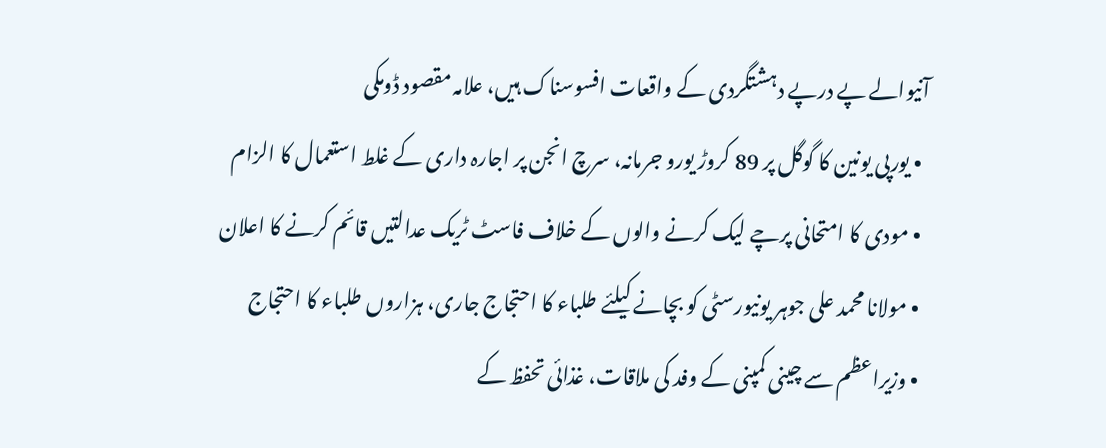آنیوالے پے درپے دہشتگردی کے واقعات افسوسناک ہیں، علامہ مقصود ڈومکی
  • یورپی یونین کا گوگل پر 89 کروڑ یورو جرمانہ، سرچ انجن پر اجارہ داری کے غلط استعمال کا الزام
  • مودی کا امتحانی پرچے لیک کرنے والوں کے خلاف فاسٹ ٹریک عدالتیں قائم کرنے کا اعلان
  • مولانا محمد علی جوہر یونیورسٹی کو بچانے کیلئے طلباء کا احتجاج جاری، ہزاروں طلباء کا احتجاج
  • وزیراعظم سے چینی کمپنی کے وفد کی ملاقات، غذائی تحفظ کے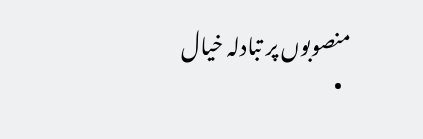منصوبوں پر تبادلہ خیال
  •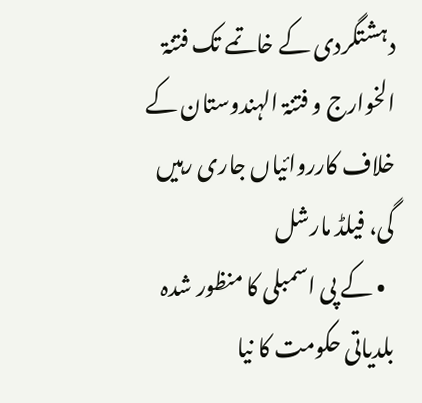دہشتگردی کے خاتمے تک فتنۃ الخوارج و فتنۃ الہندوستان کے خلاف کارروائیاں جاری رہیں گی، فیلڈ مارشل
  • کے پی اسمبلی کا منظور شدہ بلدیاتی حکومت کا نیا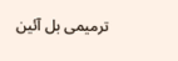ترمیمی بل آئین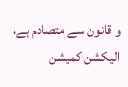و قانون سے متصادم ہے، الیکشن کمیشن